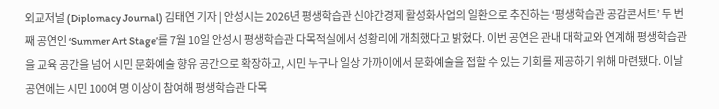외교저널 (Diplomacy Journal) 김태연 기자 | 안성시는 2026년 평생학습관 신야간경제 활성화사업의 일환으로 추진하는 ‘평생학습관 공감콘서트’ 두 번째 공연인 ‘Summer Art Stage’를 7월 10일 안성시 평생학습관 다목적실에서 성황리에 개최했다고 밝혔다. 이번 공연은 관내 대학교와 연계해 평생학습관을 교육 공간을 넘어 시민 문화예술 향유 공간으로 확장하고, 시민 누구나 일상 가까이에서 문화예술을 접할 수 있는 기회를 제공하기 위해 마련됐다. 이날 공연에는 시민 100여 명 이상이 참여해 평생학습관 다목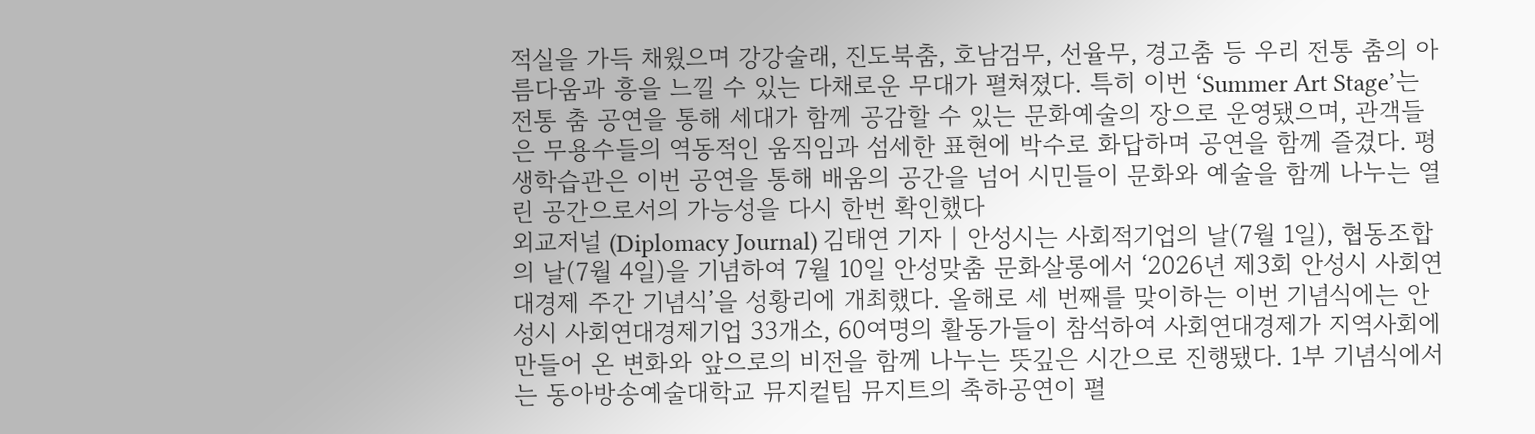적실을 가득 채웠으며 강강술래, 진도북춤, 호남검무, 선율무, 경고춤 등 우리 전통 춤의 아름다움과 흥을 느낄 수 있는 다채로운 무대가 펼쳐졌다. 특히 이번 ‘Summer Art Stage’는 전통 춤 공연을 통해 세대가 함께 공감할 수 있는 문화예술의 장으로 운영됐으며, 관객들은 무용수들의 역동적인 움직임과 섬세한 표현에 박수로 화답하며 공연을 함께 즐겼다. 평생학습관은 이번 공연을 통해 배움의 공간을 넘어 시민들이 문화와 예술을 함께 나누는 열린 공간으로서의 가능성을 다시 한번 확인했다
외교저널 (Diplomacy Journal) 김태연 기자 | 안성시는 사회적기업의 날(7월 1일), 협동조합의 날(7월 4일)을 기념하여 7월 10일 안성맞춤 문화살롱에서 ‘2026년 제3회 안성시 사회연대경제 주간 기념식’을 성황리에 개최했다. 올해로 세 번째를 맞이하는 이번 기념식에는 안성시 사회연대경제기업 33개소, 60여명의 활동가들이 참석하여 사회연대경제가 지역사회에 만들어 온 변화와 앞으로의 비전을 함께 나누는 뜻깊은 시간으로 진행됐다. 1부 기념식에서는 동아방송예술대학교 뮤지컽팀 뮤지트의 축하공연이 펼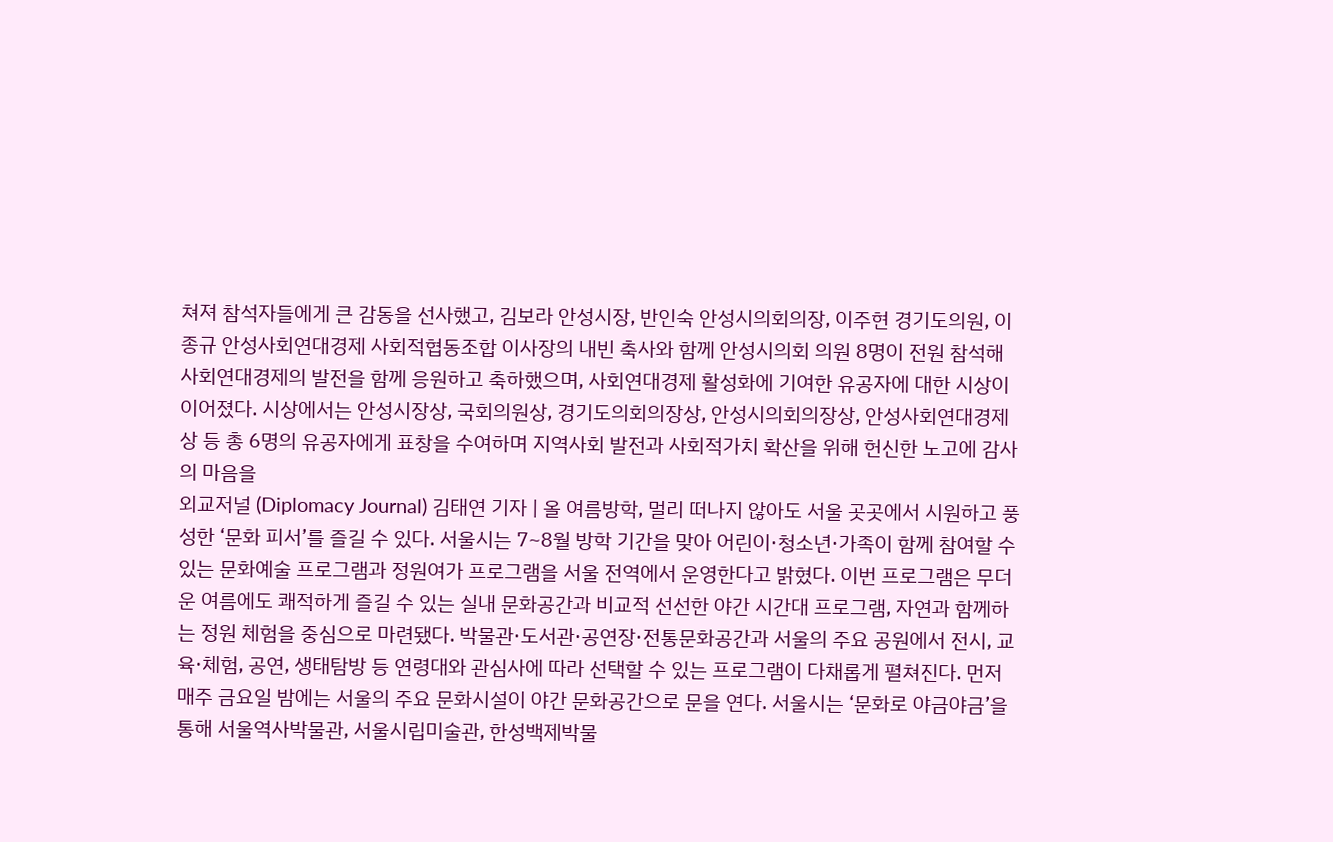쳐져 참석자들에게 큰 감동을 선사했고, 김보라 안성시장, 반인숙 안성시의회의장, 이주현 경기도의원, 이종규 안성사회연대경제 사회적협동조합 이사장의 내빈 축사와 함께 안성시의회 의원 8명이 전원 참석해 사회연대경제의 발전을 함께 응원하고 축하했으며, 사회연대경제 활성화에 기여한 유공자에 대한 시상이 이어졌다. 시상에서는 안성시장상, 국회의원상, 경기도의회의장상, 안성시의회의장상, 안성사회연대경제상 등 총 6명의 유공자에게 표창을 수여하며 지역사회 발전과 사회적가치 확산을 위해 헌신한 노고에 감사의 마음을
외교저널 (Diplomacy Journal) 김태연 기자 | 올 여름방학, 멀리 떠나지 않아도 서울 곳곳에서 시원하고 풍성한 ‘문화 피서’를 즐길 수 있다. 서울시는 7~8월 방학 기간을 맞아 어린이·청소년·가족이 함께 참여할 수 있는 문화예술 프로그램과 정원여가 프로그램을 서울 전역에서 운영한다고 밝혔다. 이번 프로그램은 무더운 여름에도 쾌적하게 즐길 수 있는 실내 문화공간과 비교적 선선한 야간 시간대 프로그램, 자연과 함께하는 정원 체험을 중심으로 마련됐다. 박물관·도서관·공연장·전통문화공간과 서울의 주요 공원에서 전시, 교육·체험, 공연, 생태탐방 등 연령대와 관심사에 따라 선택할 수 있는 프로그램이 다채롭게 펼쳐진다. 먼저 매주 금요일 밤에는 서울의 주요 문화시설이 야간 문화공간으로 문을 연다. 서울시는 ‘문화로 야금야금’을 통해 서울역사박물관, 서울시립미술관, 한성백제박물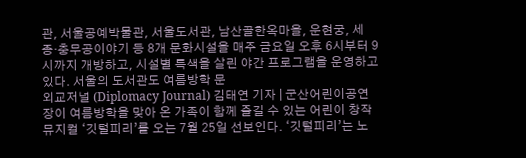관, 서울공예박물관, 서울도서관, 남산골한옥마을, 운현궁, 세종·충무공이야기 등 8개 문화시설을 매주 금요일 오후 6시부터 9시까지 개방하고, 시설별 특색을 살린 야간 프로그램을 운영하고 있다. 서울의 도서관도 여름방학 문
외교저널 (Diplomacy Journal) 김태연 기자 | 군산어린이공연장이 여름방학을 맞아 온 가족이 함께 즐길 수 있는 어린이 창작뮤지컬 ‘깃털피리’를 오는 7월 25일 선보인다. ‘깃털피리’는 노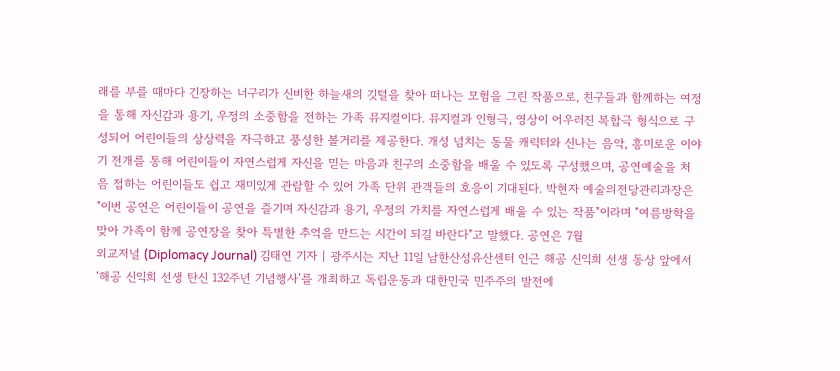래를 부를 때마다 긴장하는 너구리가 신비한 하늘새의 깃털을 찾아 떠나는 모험을 그린 작품으로, 친구들과 함께하는 여정을 통해 자신감과 용기, 우정의 소중함을 전하는 가족 뮤지컬이다. 뮤지컬과 인형극, 영상이 어우러진 복합극 형식으로 구성되어 어린이들의 상상력을 자극하고 풍성한 볼거리를 제공한다. 개성 넘치는 동물 캐릭터와 신나는 음악, 흥미로운 이야기 전개를 통해 어린이들이 자연스럽게 자신을 믿는 마음과 친구의 소중함을 배울 수 있도록 구성했으며, 공연예술을 처음 접하는 어린이들도 쉽고 재미있게 관람할 수 있어 가족 단위 관객들의 호응이 기대된다. 박현자 예술의전당관리과장은 "이번 공연은 어린이들이 공연을 즐기며 자신감과 용기, 우정의 가치를 자연스럽게 배울 수 있는 작품"이라며 "여름방학을 맞아 가족이 함께 공연장을 찾아 특별한 추억을 만드는 시간이 되길 바란다"고 말했다. 공연은 7월
외교저널 (Diplomacy Journal) 김태연 기자 | 광주시는 지난 11일 남한산성유산센터 인근 해공 신익희 선생 동상 앞에서 ‘해공 신익희 선생 탄신 132주년 기념행사’를 개최하고 독립운동과 대한민국 민주주의 발전에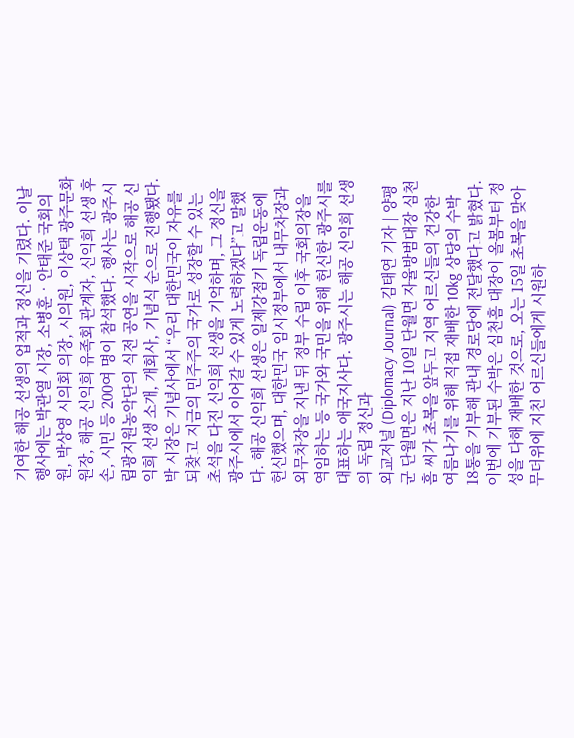기여한 해공 선생의 업적과 정신을 기렸다. 이날 행사에는 박관열 시장, 소병훈‧안태준 국회의원, 박상영 시의회 의장, 시의원, 이상택 광주문화원장, 해공 신익희 유족회 관계자, 신익희 선생 후손, 시민 등 200여 명이 참석했다. 행사는 광주시립광지원농악단의 식전 공연을 시작으로 해공 신익희 선생 소개, 개회사, 기념식 순으로 진행됐다. 박 시장은 기념사에서 “우리 대한민국이 자유를 되찾고 지금의 민주주의 국가로 성장할 수 있는 초석을 다진 신익희 선생을 기억하며, 그 정신을 광주시에서 이어갈 수 있게 노력하겠다”고 말했다. 해공 신익희 선생은 일제강점기 독립운동에 헌신했으며, 대한민국 임시정부에서 내무차장과 외무차장을 지낸 뒤 정부 수립 이후 국회의장을 역임하는 등 국가와 국민을 위해 헌신한 광주시를 대표하는 애국지사다. 광주시는 해공 신익희 선생의 독립 정신과
외교저널 (Diplomacy Journal) 김태연 기자 | 양평군 단월면은 지난 10일 단월면 자율방범대장 심천흠 씨가 초복을 앞두고 지역 어르신들의 건강한 여름나기를 위해 직접 재배한 10kg 상당의 수박 18통을 기부해 관내 경로당에 전달했다고 밝혔다. 이번에 기부된 수박은 심천흠 대장이 올봄부터 정성을 다해 재배한 것으로, 오는 15일 초복을 맞아 무더위에 지친 어르신들에게 시원하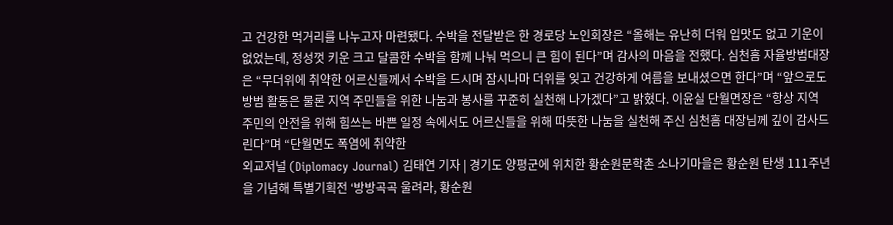고 건강한 먹거리를 나누고자 마련됐다. 수박을 전달받은 한 경로당 노인회장은 “올해는 유난히 더워 입맛도 없고 기운이 없었는데, 정성껏 키운 크고 달콤한 수박을 함께 나눠 먹으니 큰 힘이 된다”며 감사의 마음을 전했다. 심천흠 자율방범대장은 “무더위에 취약한 어르신들께서 수박을 드시며 잠시나마 더위를 잊고 건강하게 여름을 보내셨으면 한다”며 “앞으로도 방범 활동은 물론 지역 주민들을 위한 나눔과 봉사를 꾸준히 실천해 나가겠다”고 밝혔다. 이윤실 단월면장은 “항상 지역 주민의 안전을 위해 힘쓰는 바쁜 일정 속에서도 어르신들을 위해 따뜻한 나눔을 실천해 주신 심천흠 대장님께 깊이 감사드린다”며 “단월면도 폭염에 취약한
외교저널 (Diplomacy Journal) 김태연 기자 | 경기도 양평군에 위치한 황순원문학촌 소나기마을은 황순원 탄생 111주년을 기념해 특별기획전 ‘방방곡곡 울려라, 황순원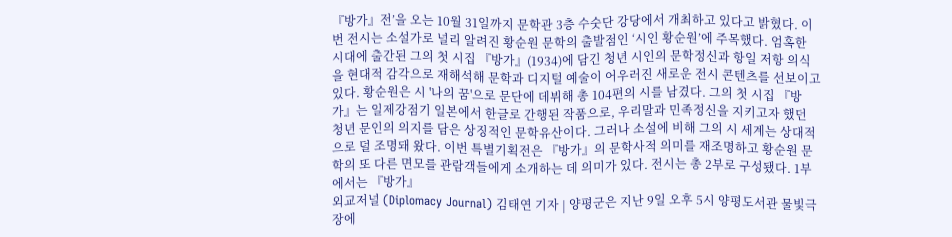『방가』전’을 오는 10월 31일까지 문학관 3층 수숫단 강당에서 개최하고 있다고 밝혔다. 이번 전시는 소설가로 널리 알려진 황순원 문학의 출발점인 ‘시인 황순원’에 주목했다. 엄혹한 시대에 출간된 그의 첫 시집 『방가』(1934)에 담긴 청년 시인의 문학정신과 항일 저항 의식을 현대적 감각으로 재해석해 문학과 디지털 예술이 어우러진 새로운 전시 콘텐츠를 선보이고 있다. 황순원은 시 '나의 꿈'으로 문단에 데뷔해 총 104편의 시를 남겼다. 그의 첫 시집 『방가』는 일제강점기 일본에서 한글로 간행된 작품으로, 우리말과 민족정신을 지키고자 했던 청년 문인의 의지를 담은 상징적인 문학유산이다. 그러나 소설에 비해 그의 시 세계는 상대적으로 덜 조명돼 왔다. 이번 특별기획전은 『방가』의 문학사적 의미를 재조명하고 황순원 문학의 또 다른 면모를 관람객들에게 소개하는 데 의미가 있다. 전시는 총 2부로 구성됐다. 1부에서는 『방가』
외교저널 (Diplomacy Journal) 김태연 기자 | 양평군은 지난 9일 오후 5시 양평도서관 물빛극장에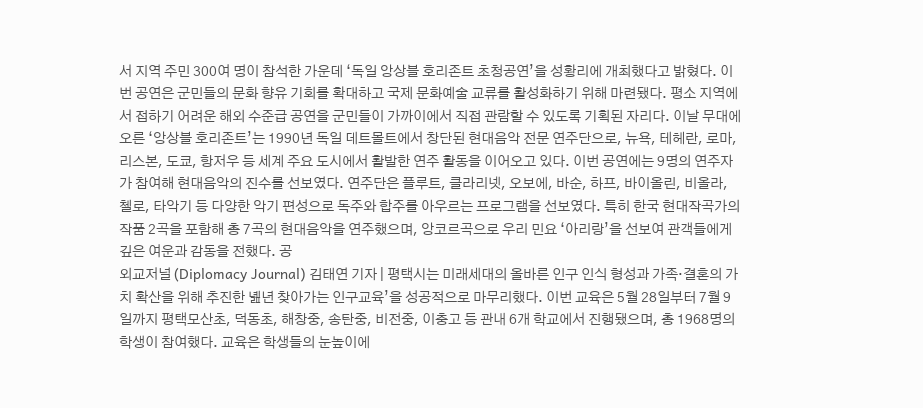서 지역 주민 300여 명이 참석한 가운데 ‘독일 앙상블 호리존트 초청공연’을 성황리에 개최했다고 밝혔다. 이번 공연은 군민들의 문화 향유 기회를 확대하고 국제 문화예술 교류를 활성화하기 위해 마련됐다. 평소 지역에서 접하기 어려운 해외 수준급 공연을 군민들이 가까이에서 직접 관람할 수 있도록 기획된 자리다. 이날 무대에 오른 ‘앙상블 호리존트’는 1990년 독일 데트몰트에서 창단된 현대음악 전문 연주단으로, 뉴욕, 테헤란, 로마, 리스본, 도쿄, 항저우 등 세계 주요 도시에서 활발한 연주 활동을 이어오고 있다. 이번 공연에는 9명의 연주자가 참여해 현대음악의 진수를 선보였다. 연주단은 플루트, 클라리넷, 오보에, 바순, 하프, 바이올린, 비올라, 첼로, 타악기 등 다양한 악기 편성으로 독주와 합주를 아우르는 프로그램을 선보였다. 특히 한국 현대작곡가의 작품 2곡을 포함해 총 7곡의 현대음악을 연주했으며, 앙코르곡으로 우리 민요 ‘아리랑’을 선보여 관객들에게 깊은 여운과 감동을 전했다. 공
외교저널 (Diplomacy Journal) 김태연 기자 | 평택시는 미래세대의 올바른 인구 인식 형성과 가족·결혼의 가치 확산을 위해 추진한 녪년 찾아가는 인구교육’을 성공적으로 마무리했다. 이번 교육은 5월 28일부터 7월 9일까지 평택모산초, 덕동초, 해창중, 송탄중, 비전중, 이충고 등 관내 6개 학교에서 진행됐으며, 총 1968명의 학생이 참여했다. 교육은 학생들의 눈높이에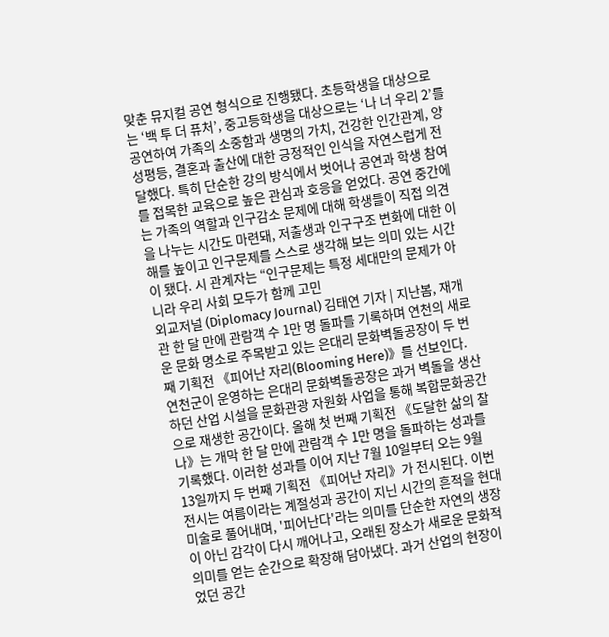맞춘 뮤지컬 공연 형식으로 진행됐다. 초등학생을 대상으로는 ‘백 투 더 퓨처’, 중고등학생을 대상으로는 ‘나 너 우리 2’를 공연하여 가족의 소중함과 생명의 가치, 건강한 인간관계, 양성평등, 결혼과 출산에 대한 긍정적인 인식을 자연스럽게 전달했다. 특히 단순한 강의 방식에서 벗어나 공연과 학생 참여를 접목한 교육으로 높은 관심과 호응을 얻었다. 공연 중간에는 가족의 역할과 인구감소 문제에 대해 학생들이 직접 의견을 나누는 시간도 마련돼, 저출생과 인구구조 변화에 대한 이해를 높이고 인구문제를 스스로 생각해 보는 의미 있는 시간이 됐다. 시 관계자는 “인구문제는 특정 세대만의 문제가 아니라 우리 사회 모두가 함께 고민
외교저널 (Diplomacy Journal) 김태연 기자 | 지난봄, 재개관 한 달 만에 관람객 수 1만 명 돌파를 기록하며 연천의 새로운 문화 명소로 주목받고 있는 은대리 문화벽돌공장이 두 번째 기획전 《피어난 자리(Blooming Here)》를 선보인다. 연천군이 운영하는 은대리 문화벽돌공장은 과거 벽돌을 생산하던 산업 시설을 문화관광 자원화 사업을 통해 복합문화공간으로 재생한 공간이다. 올해 첫 번째 기획전 《도달한 삶의 찰나》는 개막 한 달 만에 관람객 수 1만 명을 돌파하는 성과를 기록했다. 이러한 성과를 이어 지난 7월 10일부터 오는 9월 13일까지 두 번째 기획전 《피어난 자리》가 전시된다. 이번 전시는 여름이라는 계절성과 공간이 지닌 시간의 흔적을 현대미술로 풀어내며, '피어난다'라는 의미를 단순한 자연의 생장이 아닌 감각이 다시 깨어나고, 오래된 장소가 새로운 문화적 의미를 얻는 순간으로 확장해 담아냈다. 과거 산업의 현장이었던 공간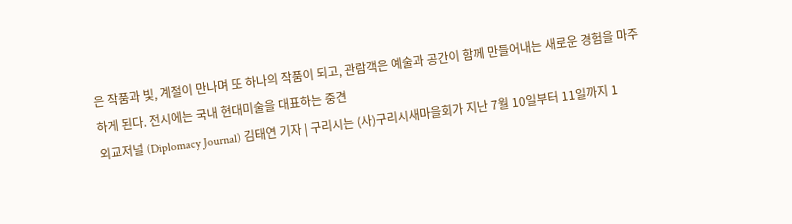은 작품과 빛, 계절이 만나며 또 하나의 작품이 되고, 관람객은 예술과 공간이 함께 만들어내는 새로운 경험을 마주하게 된다. 전시에는 국내 현대미술을 대표하는 중견
외교저널 (Diplomacy Journal) 김태연 기자 | 구리시는 (사)구리시새마을회가 지난 7월 10일부터 11일까지 1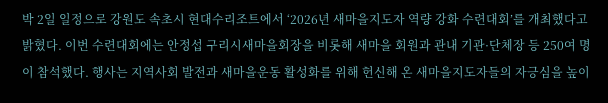박 2일 일정으로 강원도 속초시 현대수리조트에서 ‘2026년 새마을지도자 역량 강화 수련대회’를 개최했다고 밝혔다. 이번 수련대회에는 안정섭 구리시새마을회장을 비롯해 새마을 회원과 관내 기관·단체장 등 250여 명이 참석했다. 행사는 지역사회 발전과 새마을운동 활성화를 위해 헌신해 온 새마을지도자들의 자긍심을 높이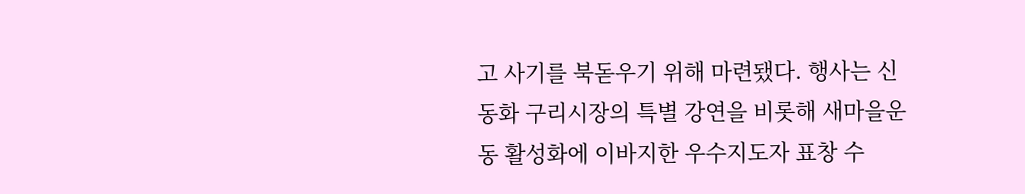고 사기를 북돋우기 위해 마련됐다. 행사는 신동화 구리시장의 특별 강연을 비롯해 새마을운동 활성화에 이바지한 우수지도자 표창 수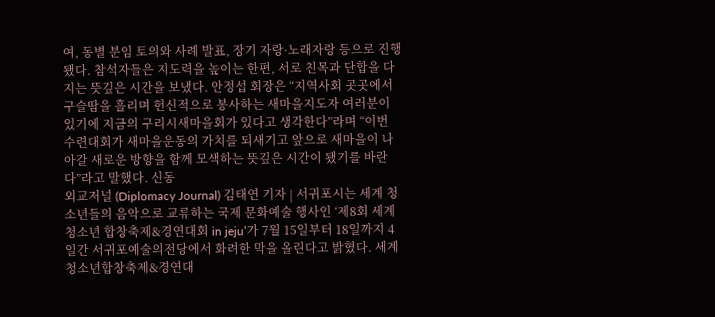여, 동별 분임 토의와 사례 발표, 장기 자랑·노래자랑 등으로 진행됐다. 참석자들은 지도력을 높이는 한편, 서로 친목과 단합을 다지는 뜻깊은 시간을 보냈다. 안정섭 회장은 “지역사회 곳곳에서 구슬땀을 흘리며 헌신적으로 봉사하는 새마을지도자 여러분이 있기에 지금의 구리시새마을회가 있다고 생각한다”라며 “이번 수련대회가 새마을운동의 가치를 되새기고 앞으로 새마을이 나아갈 새로운 방향을 함께 모색하는 뜻깊은 시간이 됐기를 바란다”라고 말했다. 신동
외교저널 (Diplomacy Journal) 김태연 기자 | 서귀포시는 세계 청소년들의 음악으로 교류하는 국제 문화예술 행사인 ‘제8회 세계 청소년 합창축제&경연대회 in jeju’가 7월 15일부터 18일까지 4일간 서귀포예술의전당에서 화려한 막을 올린다고 밝혔다. 세계청소년합창축제&경연대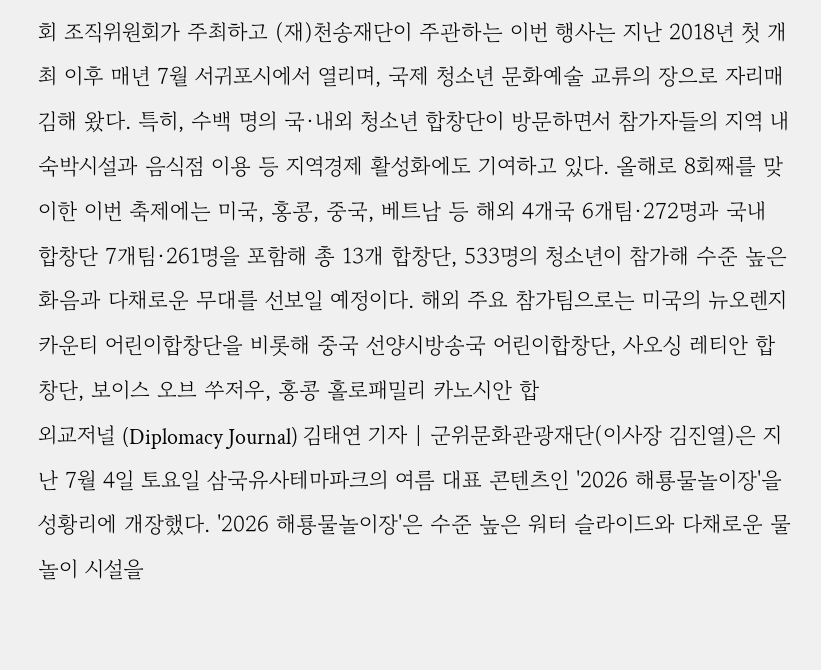회 조직위원회가 주최하고 (재)천송재단이 주관하는 이번 행사는 지난 2018년 첫 개최 이후 매년 7월 서귀포시에서 열리며, 국제 청소년 문화예술 교류의 장으로 자리매김해 왔다. 특히, 수백 명의 국·내외 청소년 합창단이 방문하면서 참가자들의 지역 내 숙박시설과 음식점 이용 등 지역경제 활성화에도 기여하고 있다. 올해로 8회째를 맞이한 이번 축제에는 미국, 홍콩, 중국, 베트남 등 해외 4개국 6개팀·272명과 국내 합창단 7개팀·261명을 포함해 총 13개 합창단, 533명의 청소년이 참가해 수준 높은 화음과 다채로운 무대를 선보일 예정이다. 해외 주요 참가팀으로는 미국의 뉴오렌지카운티 어린이합창단을 비롯해 중국 선양시방송국 어린이합창단, 사오싱 레티안 합창단, 보이스 오브 쑤저우, 홍콩 홀로패밀리 카노시안 합
외교저널 (Diplomacy Journal) 김태연 기자 | 군위문화관광재단(이사장 김진열)은 지난 7월 4일 토요일 삼국유사테마파크의 여름 대표 콘텐츠인 '2026 해룡물놀이장'을 성황리에 개장했다. '2026 해룡물놀이장'은 수준 높은 워터 슬라이드와 다채로운 물놀이 시설을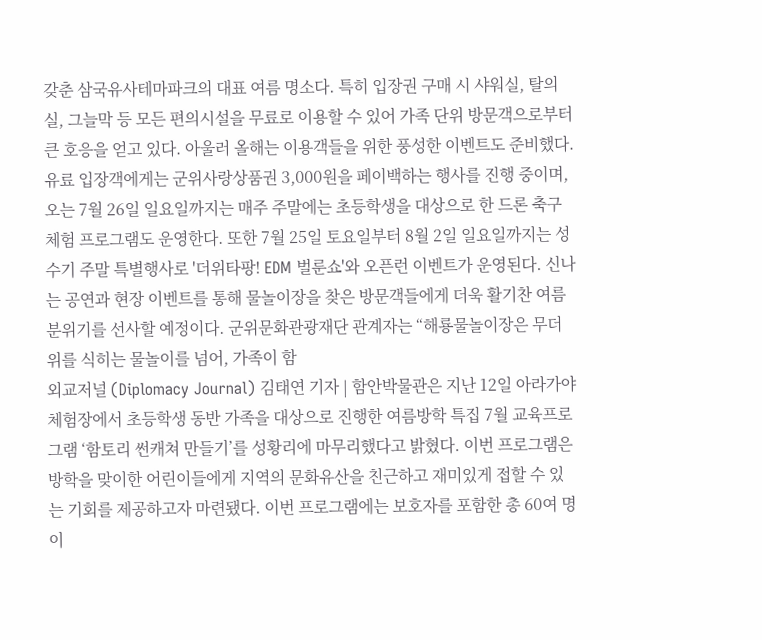갖춘 삼국유사테마파크의 대표 여름 명소다. 특히 입장권 구매 시 샤워실, 탈의실, 그늘막 등 모든 편의시설을 무료로 이용할 수 있어 가족 단위 방문객으로부터 큰 호응을 얻고 있다. 아울러 올해는 이용객들을 위한 풍성한 이벤트도 준비했다. 유료 입장객에게는 군위사랑상품권 3,000원을 페이백하는 행사를 진행 중이며, 오는 7월 26일 일요일까지는 매주 주말에는 초등학생을 대상으로 한 드론 축구 체험 프로그램도 운영한다. 또한 7월 25일 토요일부터 8월 2일 일요일까지는 성수기 주말 특별행사로 '더위타팡! EDM 벌룬쇼'와 오픈런 이벤트가 운영된다. 신나는 공연과 현장 이벤트를 통해 물놀이장을 찾은 방문객들에게 더욱 활기찬 여름 분위기를 선사할 예정이다. 군위문화관광재단 관계자는 “해룡물놀이장은 무더위를 식히는 물놀이를 넘어, 가족이 함
외교저널 (Diplomacy Journal) 김태연 기자 | 함안박물관은 지난 12일 아라가야 체험장에서 초등학생 동반 가족을 대상으로 진행한 여름방학 특집 7월 교육프로그램 ‘함토리 썬캐쳐 만들기’를 성황리에 마무리했다고 밝혔다. 이번 프로그램은 방학을 맞이한 어린이들에게 지역의 문화유산을 친근하고 재미있게 접할 수 있는 기회를 제공하고자 마련됐다. 이번 프로그램에는 보호자를 포함한 총 60여 명이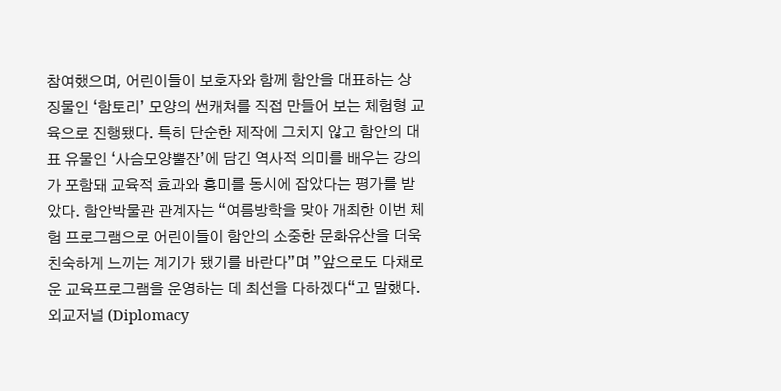참여했으며, 어린이들이 보호자와 함께 함안을 대표하는 상징물인 ‘함토리’ 모양의 썬캐쳐를 직접 만들어 보는 체험형 교육으로 진행됐다. 특히 단순한 제작에 그치지 않고 함안의 대표 유물인 ‘사슴모양뿔잔’에 담긴 역사적 의미를 배우는 강의가 포함돼 교육적 효과와 흥미를 동시에 잡았다는 평가를 받았다. 함안박물관 관계자는 “여름방학을 맞아 개최한 이번 체험 프로그램으로 어린이들이 함안의 소중한 문화유산을 더욱 친숙하게 느끼는 계기가 됐기를 바란다”며 ”앞으로도 다채로운 교육프로그램을 운영하는 데 최선을 다하겠다“고 말했다.
외교저널 (Diplomacy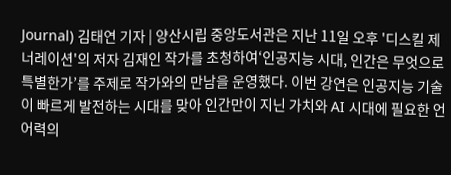Journal) 김태연 기자 | 양산시립 중앙도서관은 지난 11일 오후 '디스킬 제너레이션'의 저자 김재인 작가를 초청하여‘인공지능 시대, 인간은 무엇으로 특별한가’를 주제로 작가와의 만남을 운영했다. 이번 강연은 인공지능 기술이 빠르게 발전하는 시대를 맞아 인간만이 지닌 가치와 AI 시대에 필요한 언어력의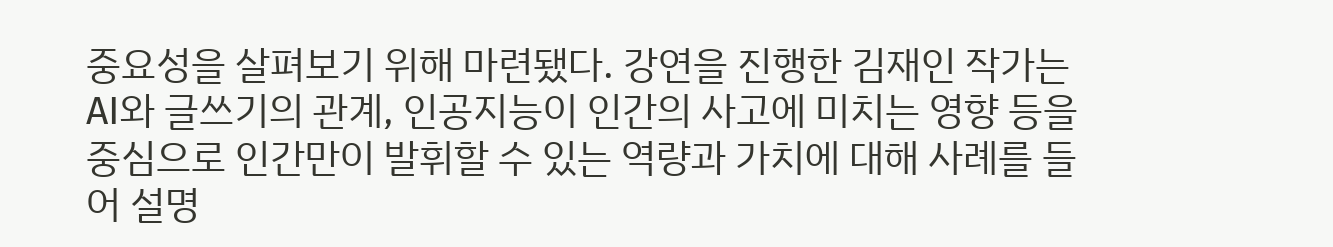중요성을 살펴보기 위해 마련됐다. 강연을 진행한 김재인 작가는 AI와 글쓰기의 관계, 인공지능이 인간의 사고에 미치는 영향 등을 중심으로 인간만이 발휘할 수 있는 역량과 가치에 대해 사례를 들어 설명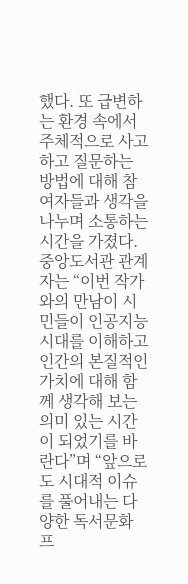했다. 또 급변하는 환경 속에서 주체적으로 사고하고 질문하는 방법에 대해 참여자들과 생각을 나누며 소통하는 시간을 가졌다. 중앙도서관 관계자는 “이번 작가와의 만남이 시민들이 인공지능 시대를 이해하고 인간의 본질적인 가치에 대해 함께 생각해 보는 의미 있는 시간이 되었기를 바란다”며 “앞으로도 시대적 이슈를 풀어내는 다양한 독서문화 프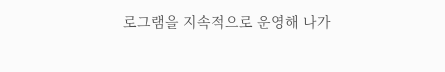로그램을 지속적으로 운영해 나가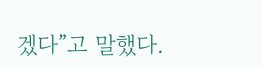겠다”고 말했다.